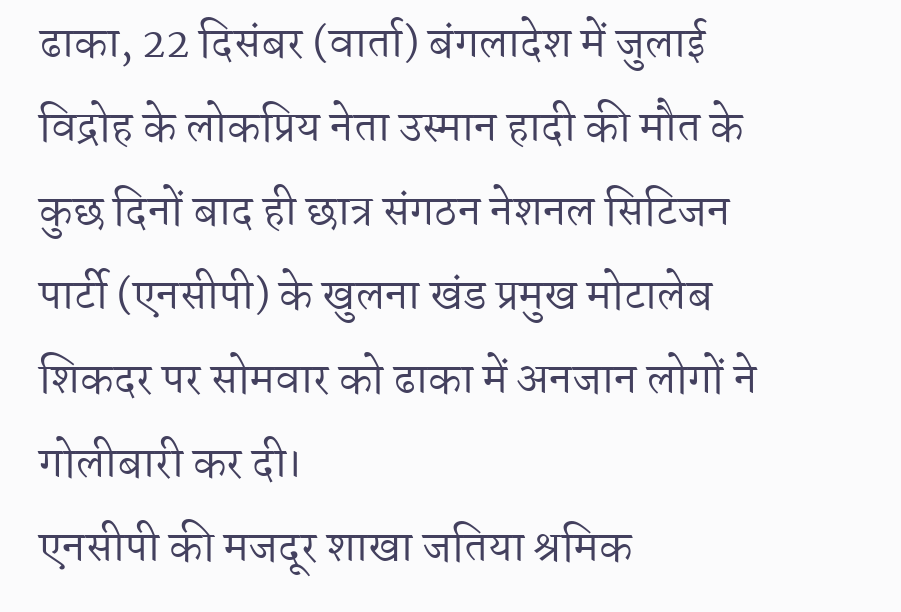ढाका, 22 दिसंबर (वार्ता) बंगलादेश में जुलाई विद्रोह के लोकप्रिय नेता उस्मान हादी की मौत के कुछ दिनों बाद ही छात्र संगठन नेशनल सिटिजन पार्टी (एनसीपी) के खुलना खंड प्रमुख मोटालेब शिकदर पर सोमवार को ढाका में अनजान लोगों ने गोलीबारी कर दी।
एनसीपी की मजदूर शाखा जतिया श्रमिक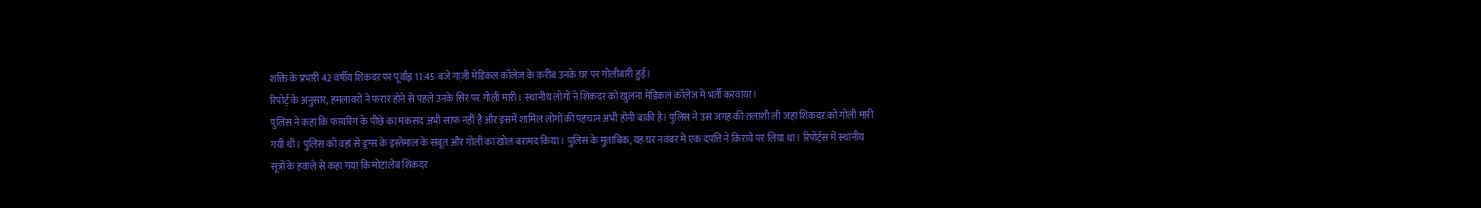शक्ति के प्रभारी 42 वर्षीय शिकदर पर पूर्वाह्न 11:45 बजे गाज़ी मेडिकल कॉलेज के करीब उनके घर पर गोलीबारी हुई।
रिपोर्ट् के अनुसार, हमलावरों ने फरार होने से पहले उनके सिर पर गोली मारी। स्थानीय लोगों ने शिकदर को खुलना मेडिकल कॉलेज में भर्ती करवाया।
पुलिस ने कहा कि फायरिंग के पीछे का मकसद अभी साफ नहीं है और इसमें शामिल लोगों की पहचान अभी होनी बाकी है। पुलिस ने उस जगह की तलाशी ली जहां शिकदर को गोली मारी गयी थी। पुलिस को वहां से ड्रग्स के इस्तेमाल के सबूत और गोली का खोल बरामद किया। पुलिस के मुताबिक, यह घर नवंबर में एक दंपत्ति ने किराये पर लिया था। रिपोर्ट्स में स्थानीय सूत्रों के हवाले से कहा गया कि मोटालेब शिकदर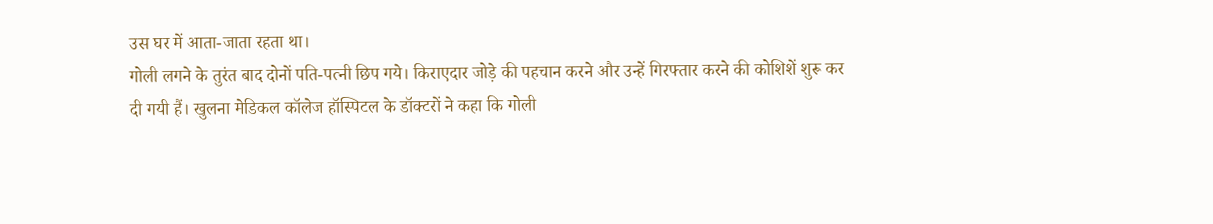उस घर में आता-जाता रहता था।
गोली लगने के तुरंत बाद दोनों पति-पत्नी छिप गये। किराएदार जोड़े की पहचान करने और उन्हें गिरफ्तार करने की कोशिशें शुरू कर दी गयी हैं। खुलना मेडिकल कॉलेज हॉस्पिटल के डॉक्टरों ने कहा कि गोली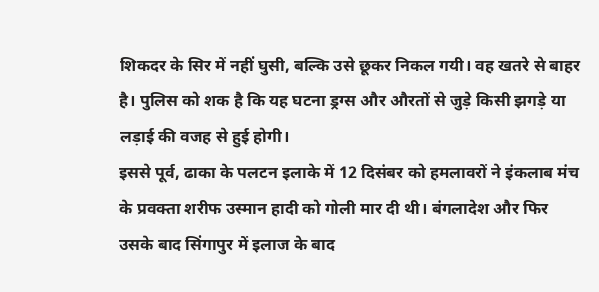शिकदर के सिर में नहीं घुसी, बल्कि उसे छूकर निकल गयी। वह खतरे से बाहर है। पुलिस को शक है कि यह घटना ड्रग्स और औरतों से जुड़े किसी झगड़े या लड़ाई की वजह से हुई होगी।
इससे पूर्व, ढाका के पलटन इलाके में 12 दिसंबर को हमलावरों ने इंकलाब मंच के प्रवक्ता शरीफ उस्मान हादी को गोली मार दी थी। बंगलादेश और फिर उसके बाद सिंगापुर में इलाज के बाद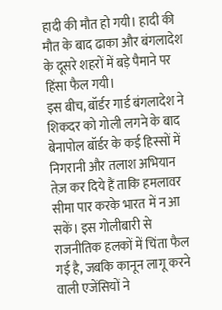हादी की मौत हो गयी। हादी की मौत के बाद ढाका और बंगलादेश के दूसरे शहरों में बड़े पैमाने पर हिंसा फैल गयी।
इस बीच, बॉर्डर गार्ड बंगलादेश ने शिकदर को गोली लगने के बाद बेनापोल बॉर्डर के कई हिस्सों में निगरानी और तलाश अभियान तेज़ कर दिये हैं ताकि हमलावर सीमा पार करके भारत में न आ सकें। इस गोलीबारी से राजनीतिक हलकों में चिंता फैल गई है, जबकि कानून लागू करने वाली एजेंसियों ने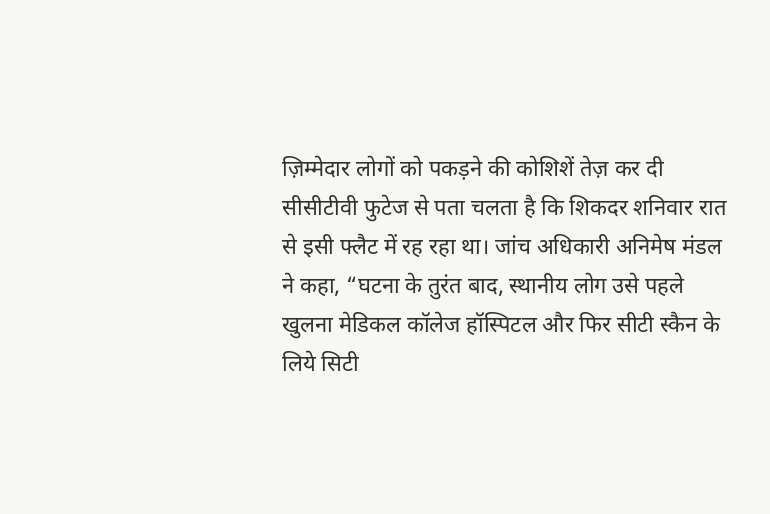ज़िम्मेदार लोगों को पकड़ने की कोशिशें तेज़ कर दी
सीसीटीवी फुटेज से पता चलता है कि शिकदर शनिवार रात से इसी फ्लैट में रह रहा था। जांच अधिकारी अनिमेष मंडल ने कहा, “घटना के तुरंत बाद, स्थानीय लोग उसे पहले खुलना मेडिकल कॉलेज हॉस्पिटल और फिर सीटी स्कैन के लिये सिटी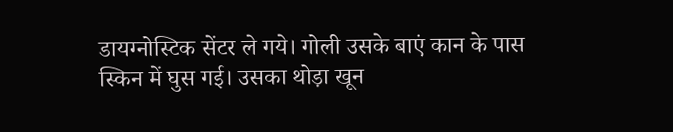डायग्नोस्टिक सेंटर ले गये। गोली उसके बाएं कान के पास स्किन में घुस गई। उसका थोड़ा खून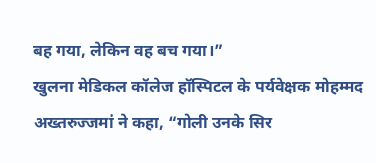बह गया, लेकिन वह बच गया।”
खुलना मेडिकल कॉलेज हॉस्पिटल के पर्यवेक्षक मोहम्मद अख्तरुज्जमां ने कहा, “गोली उनके सिर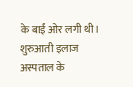के बाईं ओर लगी थी। शुरुआती इलाज अस्पताल के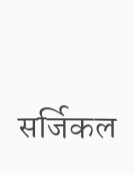सर्जिकल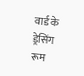वार्ड के ड्रेसिंग रूम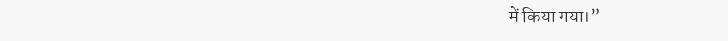में किया गया।”